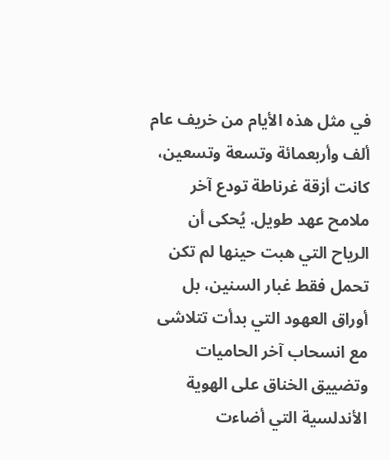في مثل هذه الأيام من خريف عام ألف وأربعمائة وتسعة وتسعين، كانت أزقة غرناطة تودع آخر ملامح عهد طويل. يُحكى أن الرياح التي هبت حينها لم تكن تحمل فقط غبار السنين، بل أوراق العهود التي بدأت تتلاشى مع انسحاب آخر الحاميات وتضييق الخناق على الهوية الأندلسية التي أضاءت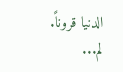الدنيا قروناً.
لم...